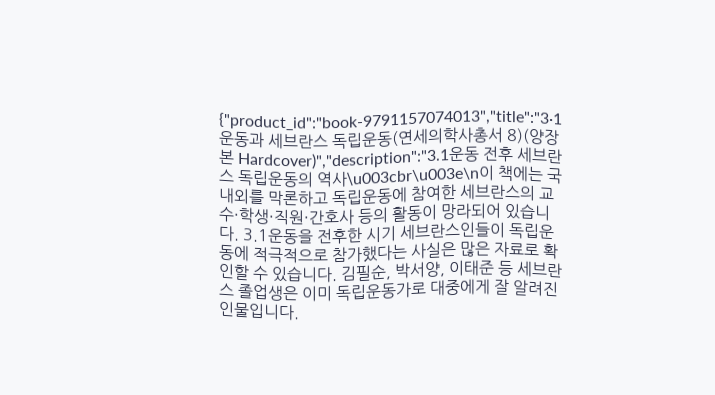{"product_id":"book-9791157074013","title":"3·1 운동과 세브란스 독립운동(연세의학사총서 8)(양장본 Hardcover)","description":"3.1운동 전후 세브란스 독립운동의 역사\u003cbr\u003e\n이 책에는 국내외를 막론하고 독립운동에 참여한 세브란스의 교수·학생·직원·간호사 등의 활동이 망라되어 있습니다. 3.1운동을 전후한 시기 세브란스인들이 독립운동에 적극적으로 참가했다는 사실은 많은 자료로 확인할 수 있습니다. 김필순, 박서양, 이태준 등 세브란스 졸업생은 이미 독립운동가로 대중에게 잘 알려진 인물입니다.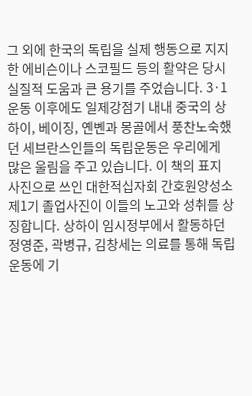그 외에 한국의 독립을 실제 행동으로 지지한 에비슨이나 스코필드 등의 활약은 당시 실질적 도움과 큰 용기를 주었습니다. 3·1운동 이후에도 일제강점기 내내 중국의 상하이, 베이징, 옌볜과 몽골에서 풍찬노숙했던 세브란스인들의 독립운동은 우리에게 많은 울림을 주고 있습니다. 이 책의 표지 사진으로 쓰인 대한적십자회 간호원양성소 제1기 졸업사진이 이들의 노고와 성취를 상징합니다. 상하이 임시정부에서 활동하던 정영준, 곽병규, 김창세는 의료를 통해 독립운동에 기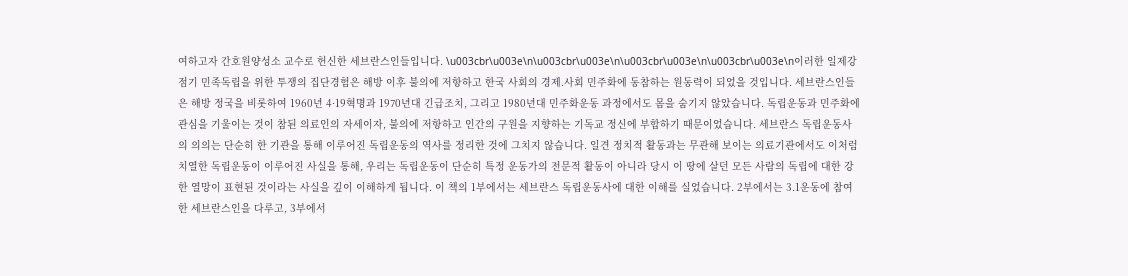여하고자 간호원양성소 교수로 헌신한 세브란스인들입니다. \u003cbr\u003e\n\u003cbr\u003e\n\u003cbr\u003e\n\u003cbr\u003e\n이러한 일제강점기 민족독립을 위한 투쟁의 집단경험은 해방 이후 불의에 저항하고 한국 사회의 경제.사회 민주화에 동참하는 원동력이 되었을 것입니다. 세브란스인들은 해방 정국을 비롯하여 1960년 4·19혁명과 1970년대 긴급조치, 그리고 1980년대 민주화운동 과정에서도 몸을 숨기지 않았습니다. 독립운동과 민주화에 관심을 기울이는 것이 참된 의료인의 자세이자, 불의에 저항하고 인간의 구원을 지향하는 기독교 정신에 부합하기 때문이었습니다. 세브란스 독립운동사의 의의는 단순히 한 기관을 통해 이루어진 독립운동의 역사를 정리한 것에 그치지 않습니다. 일견 정치적 활동과는 무관해 보이는 의료기관에서도 이처럼 치열한 독립운동이 이루어진 사실을 통해, 우리는 독립운동이 단순히 특정 운동가의 전문적 활동이 아니라 당시 이 땅에 살던 모든 사람의 독립에 대한 강한 열망이 표현된 것이라는 사실을 깊이 이해하게 됩니다. 이 책의 1부에서는 세브란스 독립운동사에 대한 이해를 실었습니다. 2부에서는 3.1운동에 참여한 세브란스인을 다루고, 3부에서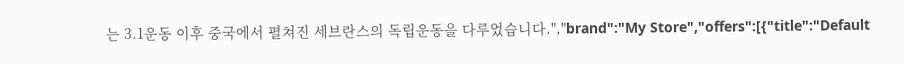는 3.1운동 이후 중국에서 펼쳐진 세브란스의 독립운동을 다루었습니다.","brand":"My Store","offers":[{"title":"Default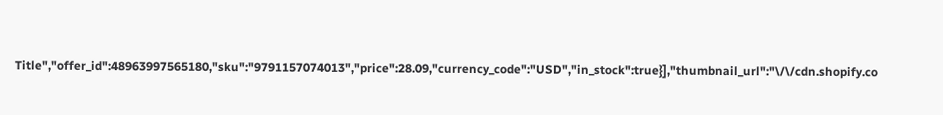Title","offer_id":48963997565180,"sku":"9791157074013","price":28.09,"currency_code":"USD","in_stock":true}],"thumbnail_url":"\/\/cdn.shopify.co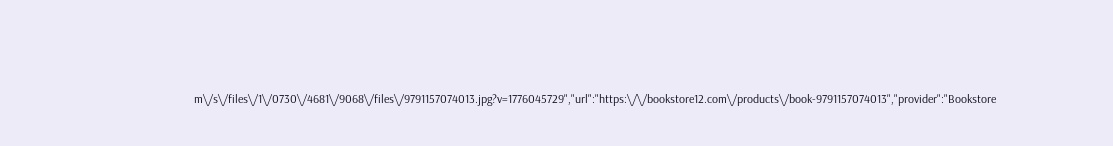m\/s\/files\/1\/0730\/4681\/9068\/files\/9791157074013.jpg?v=1776045729","url":"https:\/\/bookstore12.com\/products\/book-9791157074013","provider":"Bookstore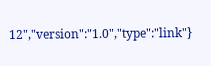12","version":"1.0","type":"link"}